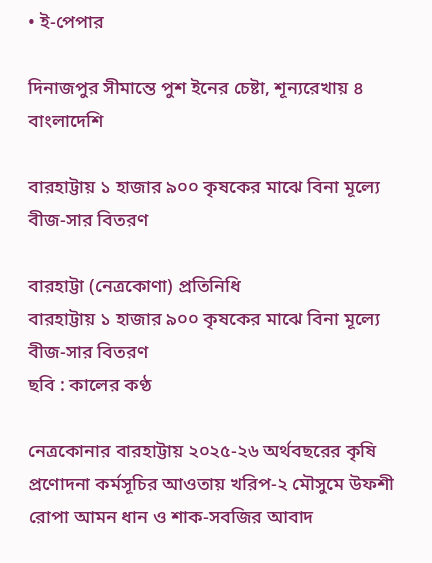• ই-পেপার

দিনাজপুর সীমান্তে পুশ ইনের চেষ্টা, শূন্যরেখায় ৪ বাংলাদেশি

বারহাট্টায় ১ হাজার ৯০০ কৃষকের মাঝে বিনা মূল্যে বীজ-সার বিতরণ

বারহাট্টা (নেত্রকোণা) প্রতিনিধি
বারহাট্টায় ১ হাজার ৯০০ কৃষকের মাঝে বিনা মূল্যে বীজ-সার বিতরণ
ছবি : কালের কণ্ঠ

নেত্রকোনার বারহাট্টায় ২০২৫-২৬ অর্থবছরের কৃষি প্রণোদনা কর্মসূচির আওতায় খরিপ-২ মৌসুমে উফশী রোপা আমন ধান ও শাক-সবজির আবাদ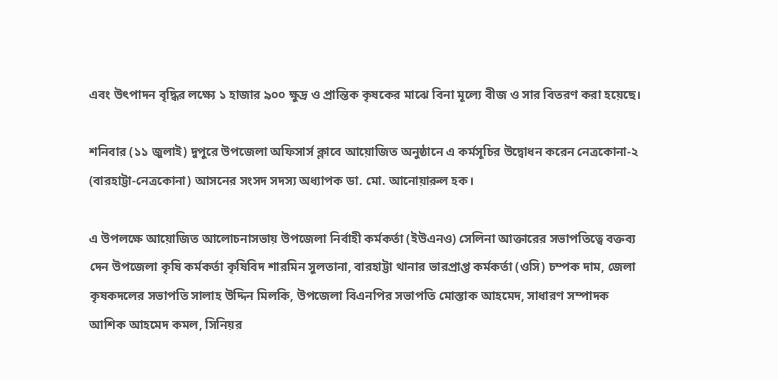এবং উৎপাদন বৃদ্ধির লক্ষ্যে ১ হাজার ৯০০ ক্ষুদ্র ও প্রান্তিক কৃষকের মাঝে বিনা মূল্যে বীজ ও সার বিতরণ করা হয়েছে।

শনিবার (১১ জুলাই) দুপুরে উপজেলা অফিসার্স ক্লাবে আয়োজিত অনুষ্ঠানে এ কর্মসূচির উদ্বোধন করেন নেত্রকোনা-২ (বারহাট্টা-নেত্রকোনা) আসনের সংসদ সদস্য অধ্যাপক ডা. মো. আনোয়ারুল হক।

এ উপলক্ষে আয়োজিত আলোচনাসভায় উপজেলা নির্বাহী কর্মকর্তা (ইউএনও) সেলিনা আক্তারের সভাপতিত্বে বক্তব্য দেন উপজেলা কৃষি কর্মকর্তা কৃষিবিদ শারমিন সুলতানা, বারহাট্টা থানার ভারপ্রাপ্ত কর্মকর্তা (ওসি) চম্পক দাম, জেলা কৃষকদলের সভাপতি সালাহ উদ্দিন মিলকি, উপজেলা বিএনপির সভাপতি মোস্তাক আহমেদ, সাধারণ সম্পাদক আশিক আহমেদ কমল, সিনিয়র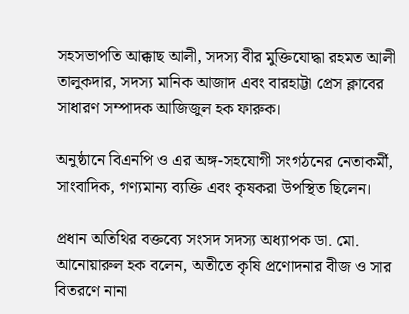সহসভাপতি আক্কাছ আলী, সদস্য বীর মুক্তিযোদ্ধা রহমত আলী তালুকদার, সদস্য মানিক আজাদ এবং বারহাট্টা প্রেস ক্লাবের সাধারণ সম্পাদক আজিজুল হক ফারুক।

অনুষ্ঠানে বিএনপি ও এর অঙ্গ-সহযোগী সংগঠনের নেতাকর্মী, সাংবাদিক, গণ্যমান্য ব্যক্তি এবং কৃষকরা উপস্থিত ছিলেন।

প্রধান অতিথির বক্তব্যে সংসদ সদস্য অধ্যাপক ডা. মো. আনোয়ারুল হক বলেন, অতীতে কৃষি প্রণোদনার বীজ ও সার বিতরণে নানা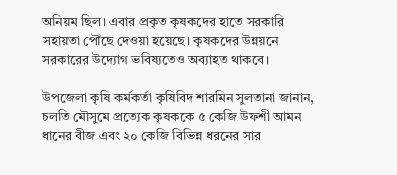অনিয়ম ছিল। এবার প্রকৃত কৃষকদের হাতে সরকারি সহায়তা পৌঁছে দেওয়া হয়েছে। কৃষকদের উন্নয়নে সরকারের উদ্যোগ ভবিষ্যতেও অব্যাহত থাকবে।

উপজেলা কৃষি কর্মকর্তা কৃষিবিদ শারমিন সুলতানা জানান, চলতি মৌসুমে প্রত্যেক কৃষককে ৫ কেজি উফশী আমন ধানের বীজ এবং ২০ কেজি বিভিন্ন ধরনের সার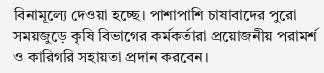বিনামূল্যে দেওয়া হচ্ছে। পাশাপাশি চাষাবাদের পুরো সময়জুড়ে কৃষি বিভাগের কর্মকর্তারা প্রয়োজনীয় পরামর্শ ও কারিগরি সহায়তা প্রদান করবেন।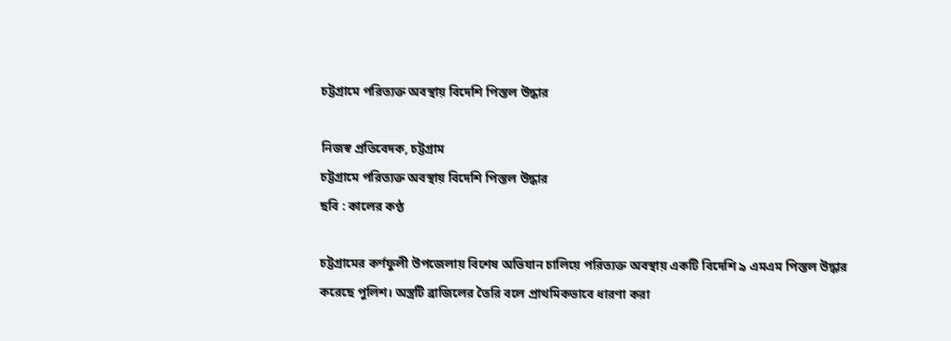চট্টগ্রামে পরিত্যক্ত অবস্থায় বিদেশি পিস্তল উদ্ধার

নিজস্ব প্রতিবেদক, চট্টগ্রাম
চট্টগ্রামে পরিত্যক্ত অবস্থায় বিদেশি পিস্তল উদ্ধার
ছবি : কালের কণ্ঠ

চট্টগ্রামের কর্ণফুলী উপজেলায় বিশেষ অভিযান চালিয়ে পরিত্যক্ত অবস্থায় একটি বিদেশি ৯ এমএম পিস্তল উদ্ধার করেছে পুলিশ। অস্ত্রটি ব্রাজিলের তৈরি বলে প্রাথমিকভাবে ধারণা করা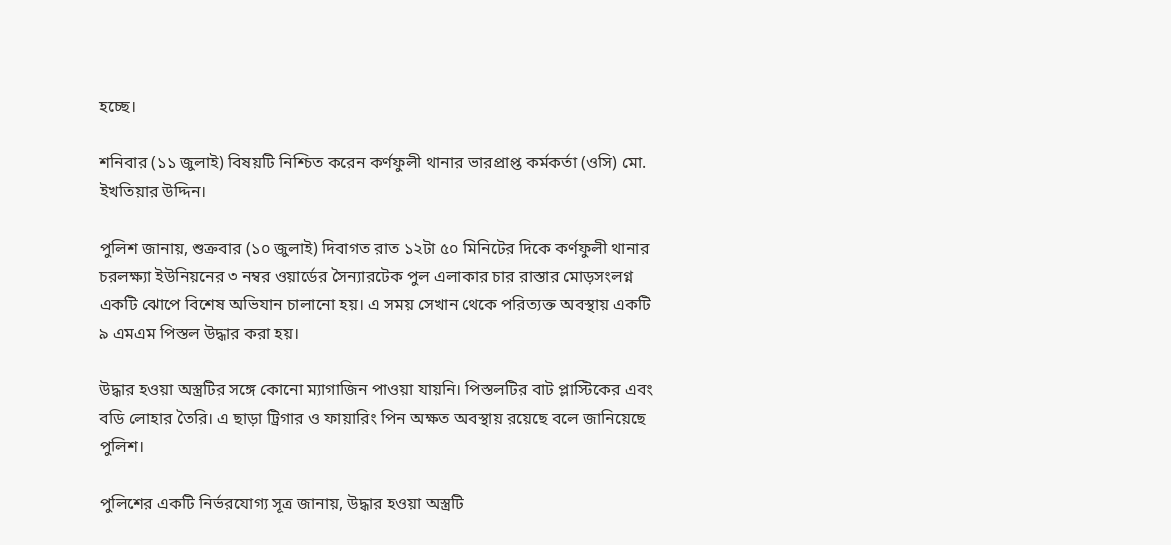হচ্ছে।

শনিবার (১১ জুলাই) বিষয়টি নিশ্চিত করেন কর্ণফুলী থানার ভারপ্রাপ্ত কর্মকর্তা (ওসি) মো. ইখতিয়ার উদ্দিন।

পুলিশ জানায়, শুক্রবার (১০ জুলাই) দিবাগত রাত ১২টা ৫০ মিনিটের দিকে কর্ণফুলী থানার চরলক্ষ্যা ইউনিয়নের ৩ নম্বর ওয়ার্ডের সৈন্যারটেক পুল এলাকার চার রাস্তার মোড়সংলগ্ন একটি ঝোপে বিশেষ অভিযান চালানো হয়। এ সময় সেখান থেকে পরিত্যক্ত অবস্থায় একটি ৯ এমএম পিস্তল উদ্ধার করা হয়।

উদ্ধার হওয়া অস্ত্রটির সঙ্গে কোনো ম্যাগাজিন পাওয়া যায়নি। পিস্তলটির বাট প্লাস্টিকের এবং বডি লোহার তৈরি। এ ছাড়া ট্রিগার ও ফায়ারিং পিন অক্ষত অবস্থায় রয়েছে বলে জানিয়েছে পুলিশ।

পুলিশের একটি নির্ভরযোগ্য সূত্র জানায়, উদ্ধার হওয়া অস্ত্রটি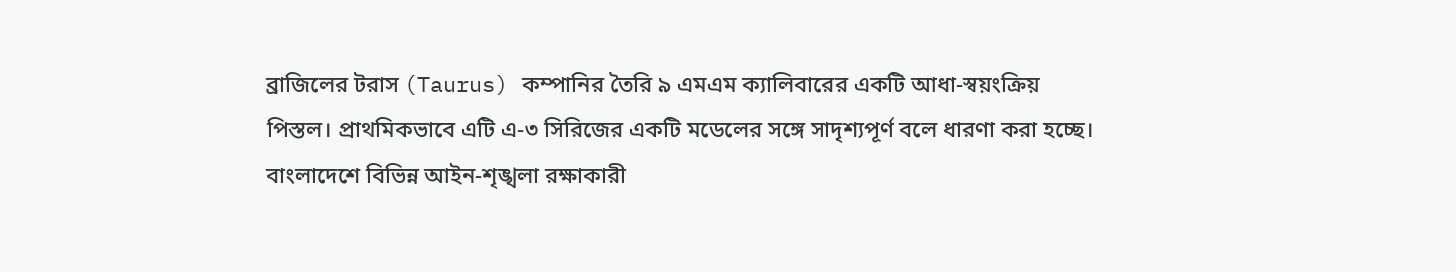ব্রাজিলের টরাস (Taurus) কম্পানির তৈরি ৯ এমএম ক্যালিবারের একটি আধা-স্বয়ংক্রিয় পিস্তল। প্রাথমিকভাবে এটি এ-৩ সিরিজের একটি মডেলের সঙ্গে সাদৃশ্যপূর্ণ বলে ধারণা করা হচ্ছে। বাংলাদেশে বিভিন্ন আইন-শৃঙ্খলা রক্ষাকারী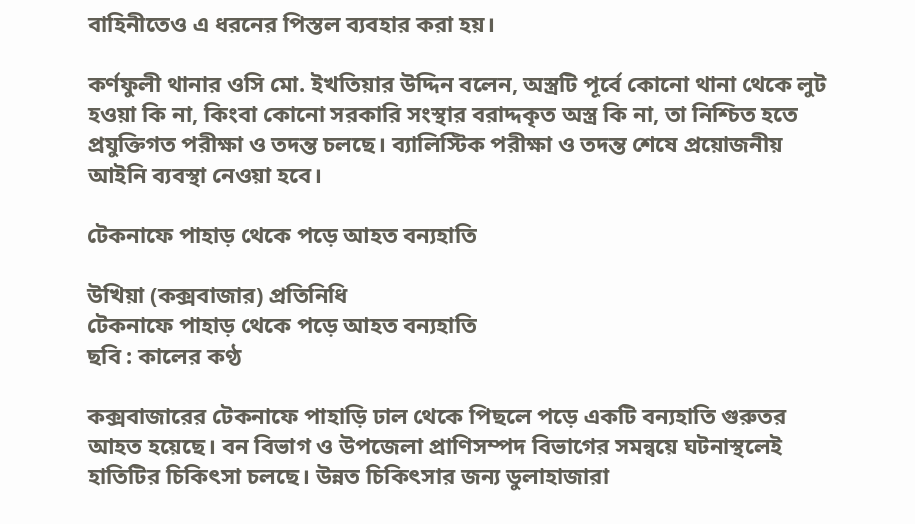বাহিনীতেও এ ধরনের পিস্তল ব্যবহার করা হয়।

কর্ণফুলী থানার ওসি মো. ইখতিয়ার উদ্দিন বলেন, অস্ত্রটি পূর্বে কোনো থানা থেকে লুট হওয়া কি না, কিংবা কোনো সরকারি সংস্থার বরাদ্দকৃত অস্ত্র কি না, তা নিশ্চিত হতে প্রযুক্তিগত পরীক্ষা ও তদন্ত চলছে। ব্যালিস্টিক পরীক্ষা ও তদন্ত শেষে প্রয়োজনীয় আইনি ব্যবস্থা নেওয়া হবে।

টেকনাফে পাহাড় থেকে পড়ে আহত বন্যহাতি

উখিয়া (কক্সবাজার) প্রতিনিধি
টেকনাফে পাহাড় থেকে পড়ে আহত বন্যহাতি
ছবি : কালের কণ্ঠ

কক্সবাজারের টেকনাফে পাহাড়ি ঢাল থেকে পিছলে পড়ে একটি বন্যহাতি গুরুতর আহত হয়েছে। বন বিভাগ ও উপজেলা প্রাণিসম্পদ বিভাগের সমন্বয়ে ঘটনাস্থলেই হাতিটির চিকিৎসা চলছে। উন্নত চিকিৎসার জন্য ডুলাহাজারা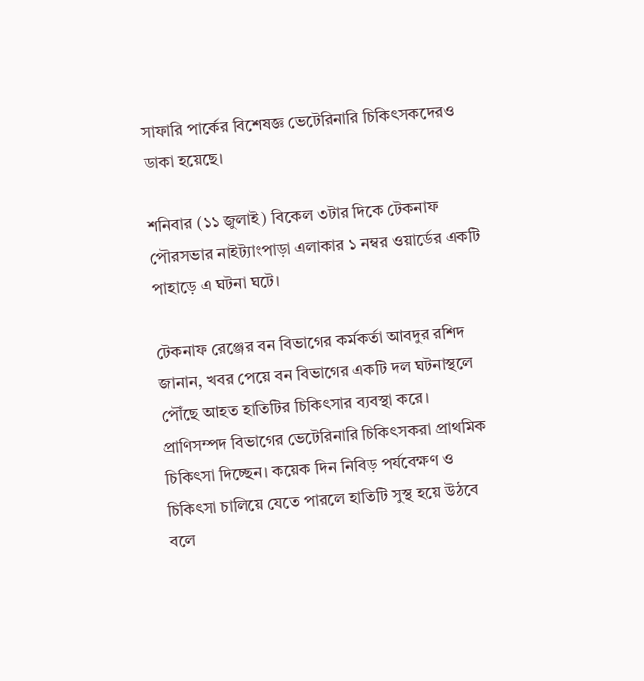সাফারি পার্কের বিশেষজ্ঞ ভেটেরিনারি চিকিৎসকদেরও ডাকা হয়েছে।

শনিবার (১১ জুলাই) বিকেল ৩টার দিকে টেকনাফ পৌরসভার নাইট্যাংপাড়া এলাকার ১ নম্বর ওয়ার্ডের একটি পাহাড়ে এ ঘটনা ঘটে।

টেকনাফ রেঞ্জের বন বিভাগের কর্মকর্তা আবদুর রশিদ জানান, খবর পেয়ে বন বিভাগের একটি দল ঘটনাস্থলে পৌঁছে আহত হাতিটির চিকিৎসার ব্যবস্থা করে। প্রাণিসম্পদ বিভাগের ভেটেরিনারি চিকিৎসকরা প্রাথমিক চিকিৎসা দিচ্ছেন। কয়েক দিন নিবিড় পর্যবেক্ষণ ও চিকিৎসা চালিয়ে যেতে পারলে হাতিটি সুস্থ হয়ে উঠবে বলে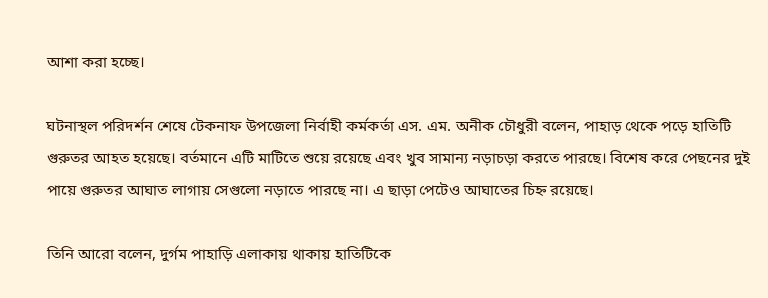আশা করা হচ্ছে।

ঘটনাস্থল পরিদর্শন শেষে টেকনাফ উপজেলা নির্বাহী কর্মকর্তা এস. এম. অনীক চৌধুরী বলেন, পাহাড় থেকে পড়ে হাতিটি গুরুতর আহত হয়েছে। বর্তমানে এটি মাটিতে শুয়ে রয়েছে এবং খুব সামান্য নড়াচড়া করতে পারছে। বিশেষ করে পেছনের দুই পায়ে গুরুতর আঘাত লাগায় সেগুলো নড়াতে পারছে না। এ ছাড়া পেটেও আঘাতের চিহ্ন রয়েছে।

তিনি আরো বলেন, দুর্গম পাহাড়ি এলাকায় থাকায় হাতিটিকে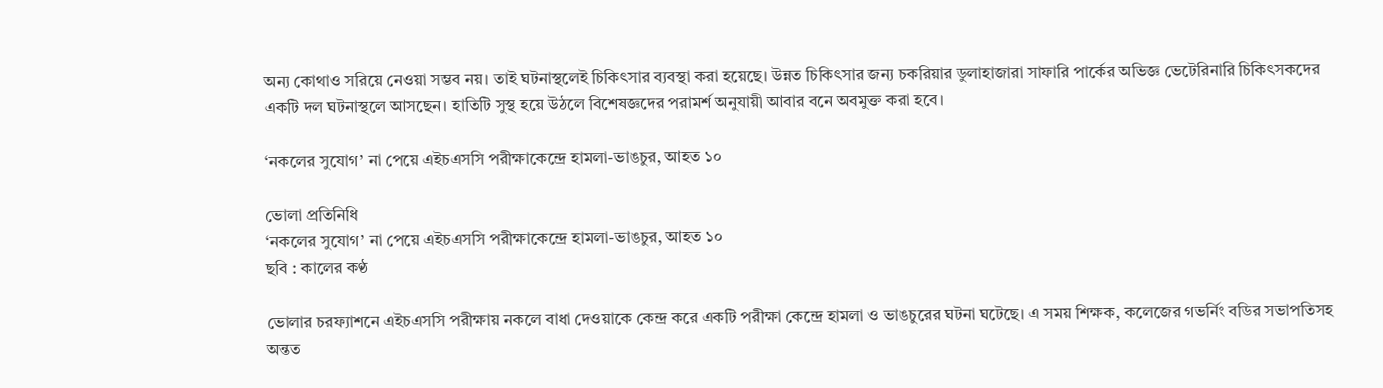অন্য কোথাও সরিয়ে নেওয়া সম্ভব নয়। তাই ঘটনাস্থলেই চিকিৎসার ব্যবস্থা করা হয়েছে। উন্নত চিকিৎসার জন্য চকরিয়ার ডুলাহাজারা সাফারি পার্কের অভিজ্ঞ ভেটেরিনারি চিকিৎসকদের একটি দল ঘটনাস্থলে আসছেন। হাতিটি সুস্থ হয়ে উঠলে বিশেষজ্ঞদের পরামর্শ অনুযায়ী আবার বনে অবমুক্ত করা হবে।

‘নকলের সুযোগ’ না পেয়ে এইচএসসি পরীক্ষাকেন্দ্রে হামলা-ভাঙচুর, আহত ১০

ভোলা প্রতিনিধি
‘নকলের সুযোগ’ না পেয়ে এইচএসসি পরীক্ষাকেন্দ্রে হামলা-ভাঙচুর, আহত ১০
ছবি : কালের কণ্ঠ

ভোলার চরফ্যাশনে এইচএসসি পরীক্ষায় নকলে বাধা দেওয়াকে কেন্দ্র করে একটি পরীক্ষা কেন্দ্রে হামলা ও ভাঙচুরের ঘটনা ঘটেছে। এ সময় শিক্ষক, কলেজের গভর্নিং বডির সভাপতিসহ অন্তত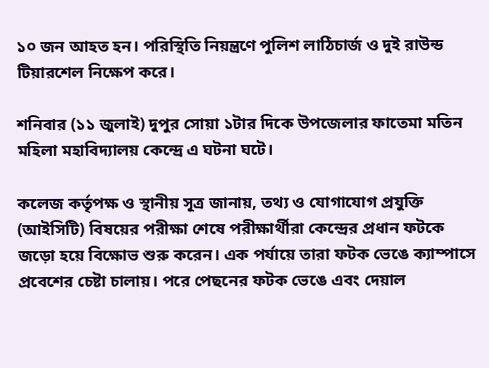১০ জন আহত হন। পরিস্থিতি নিয়ন্ত্রণে পুলিশ লাঠিচার্জ ও দুই রাউন্ড টিয়ারশেল নিক্ষেপ করে।

শনিবার (১১ জুলাই) দুপুর সোয়া ১টার দিকে উপজেলার ফাতেমা মতিন মহিলা মহাবিদ্যালয় কেন্দ্রে এ ঘটনা ঘটে।

কলেজ কর্তৃপক্ষ ও স্থানীয় সূত্র জানায়, তথ্য ও যোগাযোগ প্রযুক্তি (আইসিটি) বিষয়ের পরীক্ষা শেষে পরীক্ষার্থীরা কেন্দ্রের প্রধান ফটকে জড়ো হয়ে বিক্ষোভ শুরু করেন। এক পর্যায়ে তারা ফটক ভেঙে ক্যাম্পাসে প্রবেশের চেষ্টা চালায়। পরে পেছনের ফটক ভেঙে এবং দেয়াল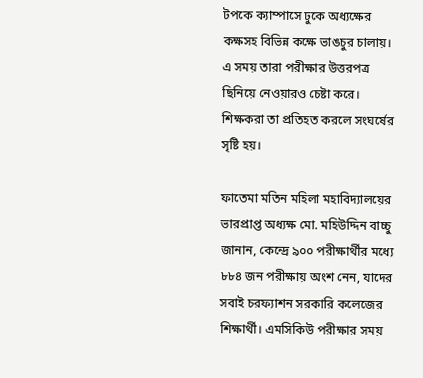টপকে ক্যাম্পাসে ঢুকে অধ্যক্ষের কক্ষসহ বিভিন্ন কক্ষে ভাঙচুর চালায়। এ সময় তারা পরীক্ষার উত্তরপত্র ছিনিয়ে নেওয়ারও চেষ্টা করে। শিক্ষকরা তা প্রতিহত করলে সংঘর্ষের সৃষ্টি হয়।

ফাতেমা মতিন মহিলা মহাবিদ্যালয়ের ভারপ্রাপ্ত অধ্যক্ষ মো. মহিউদ্দিন বাচ্চু জানান, কেন্দ্রে ৯০০ পরীক্ষার্থীর মধ্যে ৮৮৪ জন পরীক্ষায় অংশ নেন, যাদের সবাই চরফ্যাশন সরকারি কলেজের শিক্ষার্থী। এমসিকিউ পরীক্ষার সময়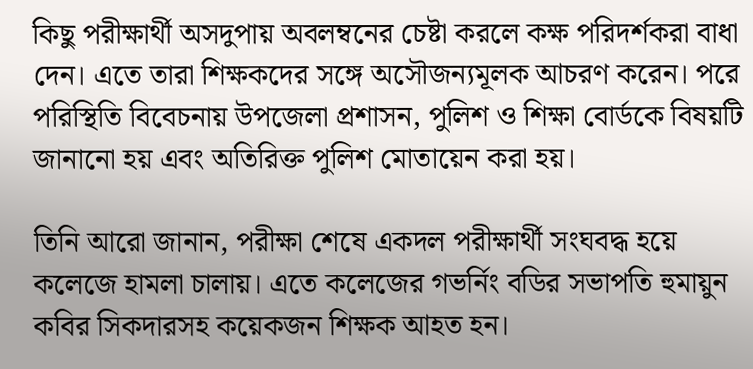কিছু পরীক্ষার্থী অসদুপায় অবলম্বনের চেষ্টা করলে কক্ষ পরিদর্শকরা বাধা দেন। এতে তারা শিক্ষকদের সঙ্গে অসৌজন্যমূলক আচরণ করেন। পরে পরিস্থিতি বিবেচনায় উপজেলা প্রশাসন, পুলিশ ও শিক্ষা বোর্ডকে বিষয়টি জানানো হয় এবং অতিরিক্ত পুলিশ মোতায়েন করা হয়।

তিনি আরো জানান, পরীক্ষা শেষে একদল পরীক্ষার্থী সংঘবদ্ধ হয়ে কলেজে হামলা চালায়। এতে কলেজের গভর্নিং বডির সভাপতি হুমায়ুন কবির সিকদারসহ কয়েকজন শিক্ষক আহত হন।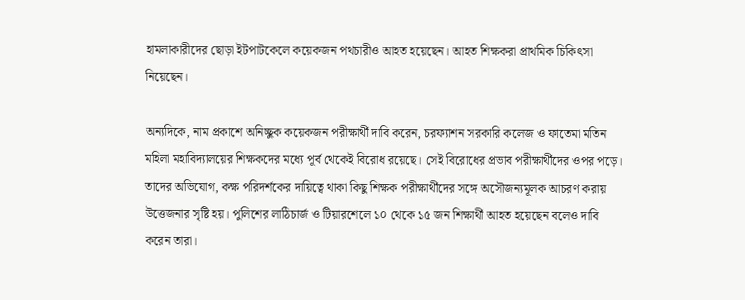হামলাকারীদের ছোড়া ইটপাটকেলে কয়েকজন পথচারীও আহত হয়েছেন। আহত শিক্ষকরা প্রাথমিক চিকিৎসা নিয়েছেন।

অন্যদিকে, নাম প্রকাশে অনিচ্ছুক কয়েকজন পরীক্ষার্থী দাবি করেন, চরফ্যাশন সরকারি কলেজ ও ফাতেমা মতিন মহিলা মহাবিদ্যালয়ের শিক্ষকদের মধ্যে পূর্ব থেকেই বিরোধ রয়েছে। সেই বিরোধের প্রভাব পরীক্ষার্থীদের ওপর পড়ে। তাদের অভিযোগ, কক্ষ পরিদর্শকের দায়িত্বে থাকা কিছু শিক্ষক পরীক্ষার্থীদের সঙ্গে অসৌজন্যমূলক আচরণ করায় উত্তেজনার সৃষ্টি হয়। পুলিশের লাঠিচার্জ ও টিয়ারশেলে ১০ থেকে ১৫ জন শিক্ষার্থী আহত হয়েছেন বলেও দাবি করেন তারা।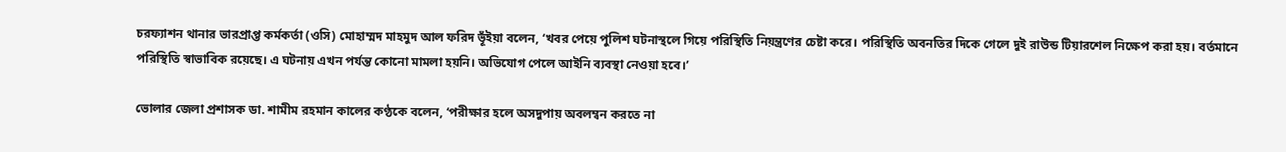চরফ্যাশন থানার ভারপ্রাপ্ত কর্মকর্তা (ওসি) মোহাম্মদ মাহমুদ আল ফরিদ ভূঁইয়া বলেন, ‘খবর পেয়ে পুলিশ ঘটনাস্থলে গিয়ে পরিস্থিতি নিয়ন্ত্রণের চেষ্টা করে। পরিস্থিতি অবনতির দিকে গেলে দুই রাউন্ড টিয়ারশেল নিক্ষেপ করা হয়। বর্তমানে পরিস্থিতি স্বাভাবিক রয়েছে। এ ঘটনায় এখন পর্যন্ত কোনো মামলা হয়নি। অভিযোগ পেলে আইনি ব্যবস্থা নেওয়া হবে।’

ভোলার জেলা প্রশাসক ডা. শামীম রহমান কালের কণ্ঠকে বলেন, ‘পরীক্ষার হলে অসদুপায় অবলম্বন করতে না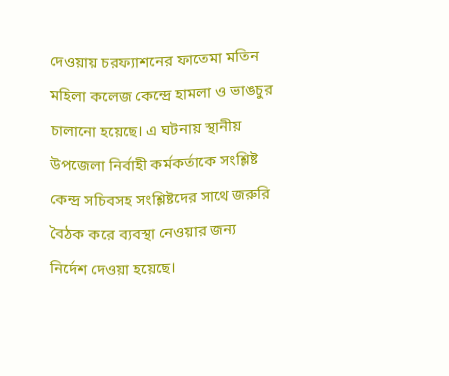দেওয়ায় চরফ্যাশনের ফাতেমা মতিন মহিলা কলেজ কেন্দ্রে হামলা ও ভাঙচুর চালানো হয়েছে। এ ঘটনায় স্থানীয় উপজেলা নির্বাহী কর্মকর্তাকে সংশ্লিষ্ট কেন্দ্র সচিবসহ সংশ্লিষ্টদের সাথে জরুরি বৈঠক করে ব্যবস্থা নেওয়ার জন্য নির্দেশ দেওয়া হয়েছে।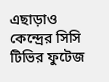এছাড়াও কেন্দ্রের সিসি টিভির ফুটেজ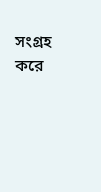সংগ্রহ করে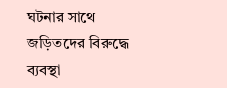ঘটনার সাথে জড়িতদের বিরুদ্ধে ব্যবস্থা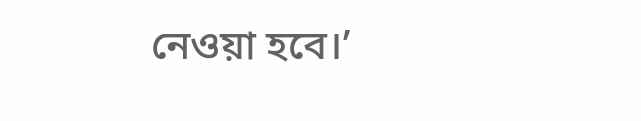নেওয়া হবে।’